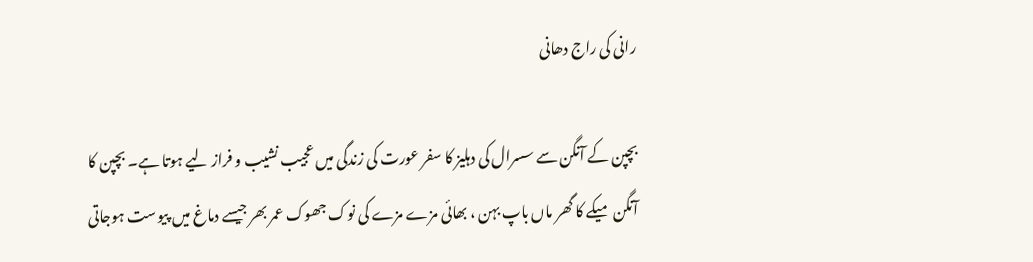رانی کی راج دھانی

بچپن کے آنگن سے سسرال کی دہلیز کا سفر عورت کی زندگی میں عجیب نشیب و فراز لیے ہوتا ہے۔ بچپن کا آنگن میکے کا گھر ماں باپ بہن ، بھائی مزے مزے کی نوک جھوک عمر بھر جیسے دماغ میں پیوست ہوجاتی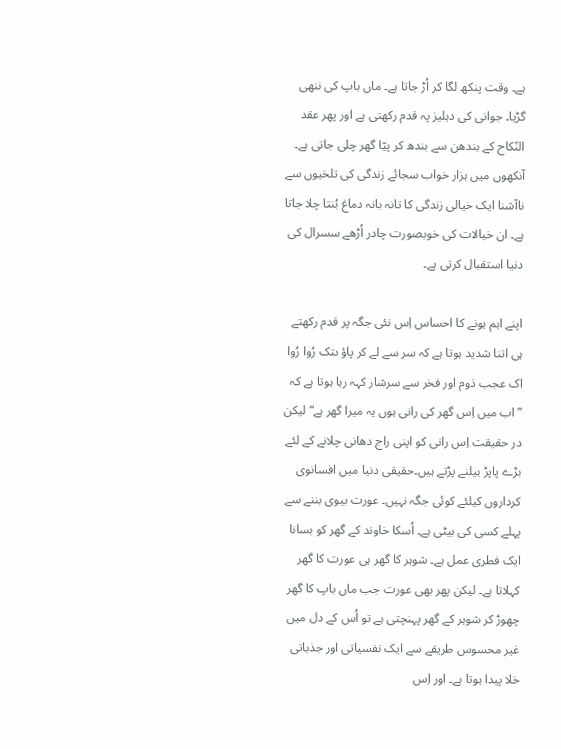ہے۔ وقت پنکھ لگا کر اُڑ جاتا ہے۔ ماں باپ کی ننھی گڑیا۔ جوانی کی دہلیز پہ قدم رکھتی ہے اور پھر عقد النّکاح کے بندھن سے بندھ کر پیّا گھر چلی جاتی ہے۔ آنکھوں میں ہزار خواب سجائے زندگی کی تلخیوں سے ناآشنا ایک خیالی زندگی کا تانہ بانہ دماغ بُنتا چلا جاتا ہے۔ ان خیالات کی خوبصورت چادر اُڑھے سسرال کی دنیا استقبال کرتی ہے۔

اپنے اہم ہونے کا احساس اِس نئی جگہ پر قدم رکھتے ہی اتنا شدید ہوتا ہے کہ سر سے لے کر پاؤ ںتک رُوا رُوا اک عجب ذوم اور فخر سے سرشار کہہ رہا ہوتا ہے کہ ”اب میں اِس گھر کی رانی ہوں یہ میرا گھر ہے“ لیکن در حقیقت اِس رانی کو اپنی راج دھانی چلانے کے لئے بڑے پاپڑ بیلنے پڑتے ہیں۔حقیقی دنیا میں افسانوی کرداروں کیلئے کوئی جگہ نہیں۔ عورت بیوی بننے سے پہلے کسی کی بیٹی ہے۔ اُسکا خاوند کے گھر کو بسانا ایک فطری عمل ہے۔ شوہر کا گھر ہی عورت کا گھر کہلاتا ہے۔ لیکن پھر بھی عورت جب ماں باپ کا گھر چھوڑ کر شوہر کے گھر پہنچتی ہے تو اُس کے دل میں غیر محسوس طریقے سے ایک نفسیاتی اور جذباتی خلا پیدا ہوتا ہے۔ اور اِس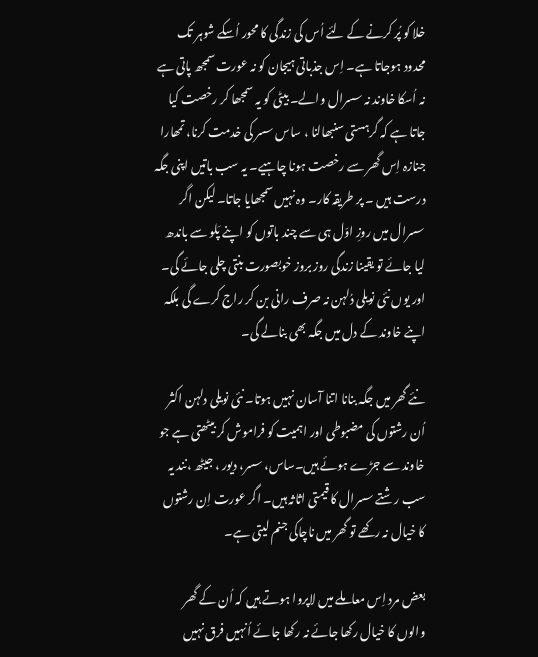خلا کو پُر کرنے کے لئے اُس کی زندگی کا محور اُسکے شوہر تک محدود ہوجاتا ہے۔ اِس جذباتی ہیجان کو نہ عورت سمجھ پاتی ہے نہ اُسکا خاوند نہ سسرال والے۔ بیٹی کو یہ سمجھا کر رخصت کیا جاتا ہے کہ گرہستی سنبھالنا ، ساس سسر کی خدمت کرنا، تمھارا جنازہ اِس گھر سے رخصت ہونا چاہیے۔ یہ سب باتیں اپنی جگہ درست ہیں ۔ پر طریقہ کار۔ وہ نہیں سمجھایا جاتا۔ لیکن اگر سسرال میں روزِ اوّل ہی سے چند باتوں کو اپنے پَلو سے باندھ لیا جائے تو یقینا زندگی روز بروز خوبصورت بنتی چلی جائے گی۔ اور یوں نئی نویلی دُلہن نہ صرف رانی بن کر راج کرے گی بلکہ اپنے خاوند کے دل میں جگہ بھی بنالے گی۔

نئے گھر میں جگہ بنانا اتنا آسان نہیں ہوتا۔ نئی نویلی دلہن اکثر اُن رشتوں کی مضبوطی اور اہمیت کو فراموش کر بیٹھتی ہے جو خاوند سے جڑے ہوئے ہیں۔ساس، سسر، دیور ، جیٹھ ،نند یہ سب رشتے سسرال کا قیمتی اثاثہ ہیں۔ اگر عورت اِن رشتوں کا خیال نہ رکھے تو گھر میں ناچاکی جنم لیتی ہے۔

بعض مرد اِس معاملے میں لاپروا ہوتے ہیں کہ اُن کے گھر والوں کا خیال رکھا جائے نہ رکھا جائے اُنہیں فرق نہیں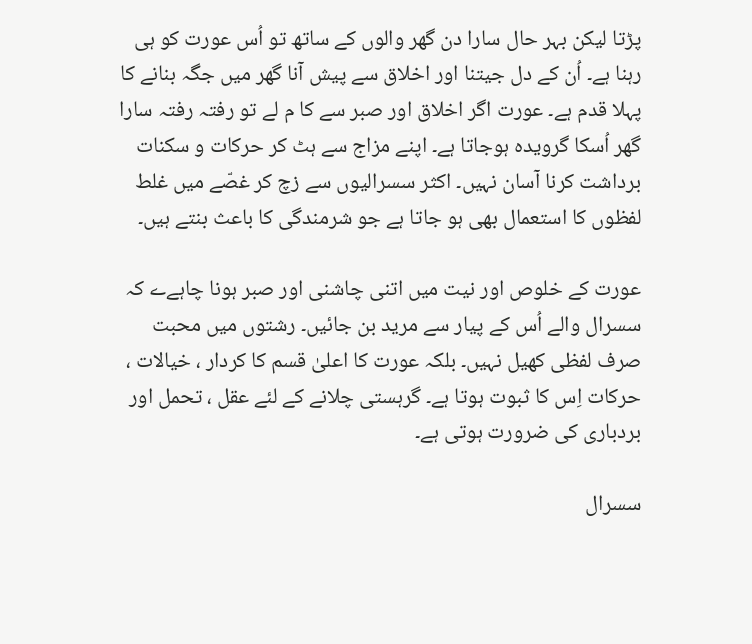پڑتا لیکن بہر حال سارا دن گھر والوں کے ساتھ تو اُس عورت کو ہی رہنا ہے۔ اُن کے دل جیتنا اور اخلاق سے پیش آنا گھر میں جگہ بنانے کا پہلا قدم ہے۔ عورت اگر اخلاق اور صبر سے کا م لے تو رفتہ رفتہ سارا گھر اُسکا گرویدہ ہوجاتا ہے۔ اپنے مزاج سے ہٹ کر حرکات و سکنات برداشت کرنا آسان نہیں۔ اکثر سسرالیوں سے زچ کر غصّے میں غلط لفظوں کا استعمال بھی ہو جاتا ہے جو شرمندگی کا باعث بنتے ہیں۔

عورت کے خلوص اور نیت میں اتنی چاشنی اور صبر ہونا چاہےے کہ سسرال والے اُس کے پیار سے مرید بن جائیں۔ رشتوں میں محبت صرف لفظی کھیل نہیں۔ بلکہ عورت کا اعلیٰ قسم کا کردار ، خیالات ، حرکات اِس کا ثبوت ہوتا ہے۔ گرہستی چلانے کے لئے عقل ، تحمل اور بردباری کی ضرورت ہوتی ہے۔

سسرال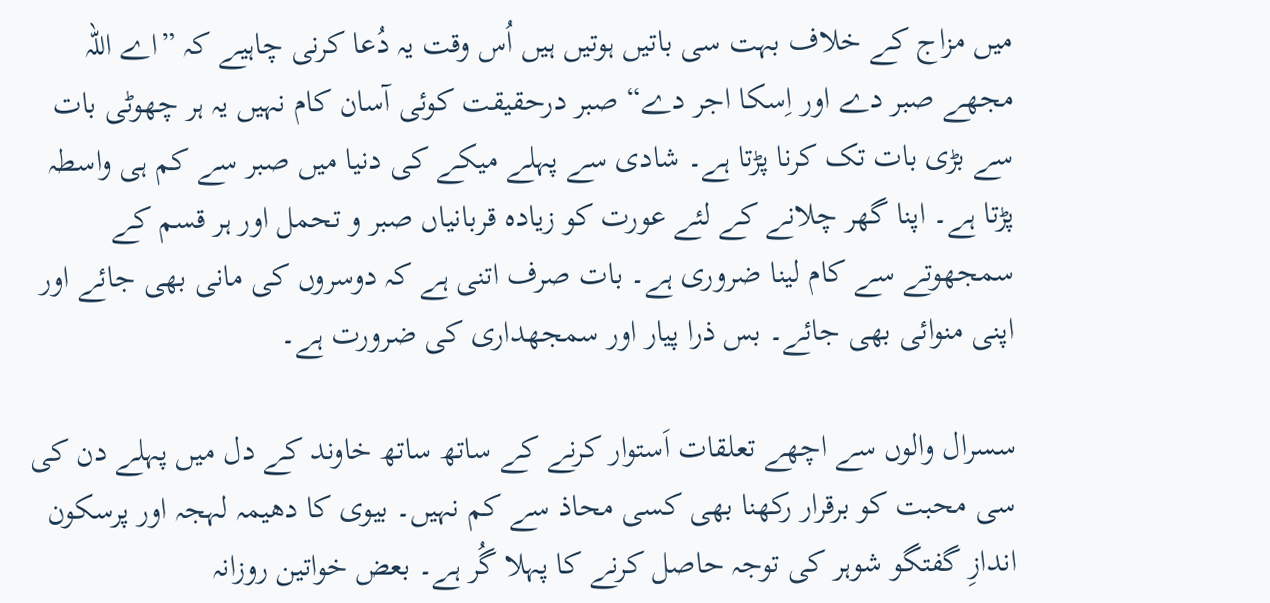میں مزاج کے خلاف بہت سی باتیں ہوتیں ہیں اُس وقت یہ دُعا کرنی چاہیے کہ ”اے اللہ مجھے صبر دے اور اِسکا اجر دے“ صبر درحقیقت کوئی آسان کام نہیں یہ ہر چھوٹی بات سے بڑی بات تک کرنا پڑتا ہے۔ شادی سے پہلے میکے کی دنیا میں صبر سے کم ہی واسطہ پڑتا ہے۔ اپنا گھر چلانے کے لئے عورت کو زیادہ قربانیاں صبر و تحمل اور ہر قسم کے سمجھوتے سے کام لینا ضروری ہے۔ بات صرف اتنی ہے کہ دوسروں کی مانی بھی جائے اور اپنی منوائی بھی جائے۔ بس ذرا پیار اور سمجھداری کی ضرورت ہے۔

سسرال والوں سے اچھے تعلقات اَستوار کرنے کے ساتھ ساتھ خاوند کے دل میں پہلے دن کی سی محبت کو برقرار رکھنا بھی کسی محاذ سے کم نہیں۔ بیوی کا دھیمہ لہجہ اور پرسکون اندازِ گفتگو شوہر کی توجہ حاصل کرنے کا پہلا گُر ہے۔ بعض خواتین روزانہ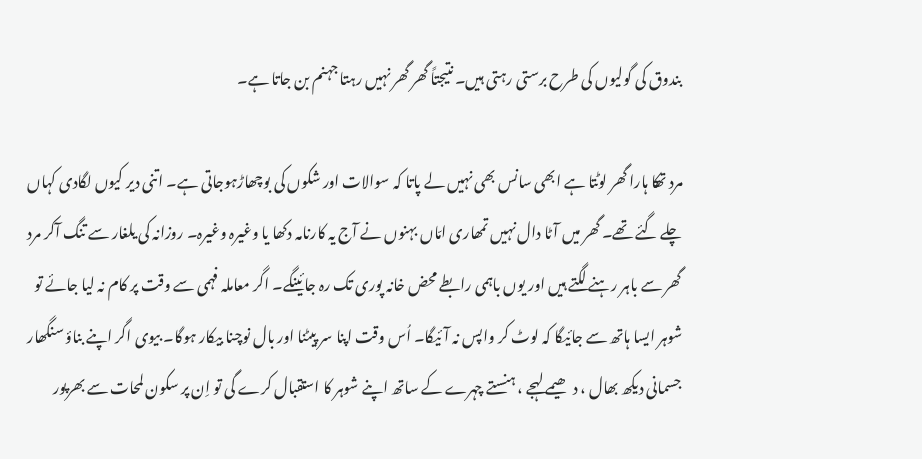بندوق کی گولیوں کی طرح برستی رہتی ہیں۔ نتیجتاً گھر گھر نہیں رہتا جہنم بن جاتا ہے۔

مرد تھکا ہارا گھر لوٹتا ہے ابھی سانس بھی نہیں لے پاتا کہ سوالات اور شکوں کی بوچھاڑہوجاتی ہے۔ اتنی دیر کیوں لگادی کہاں چلے گئے تھے۔ گھر میں آٹا دال نہیں تمھاری امّاں بہنوں نے آج یہ کارنامہ دکھا یا وغیرہ وغیرہ۔ روزانہ کی یلغار سے تنگ آکر مرد گھر سے باہر رہنے لگتے ہیں اور یوں باہمی رابطے محض خانہ پوری تک رہ جائینگے۔ اگر معاملہ فہمی سے وقت پر کام نہ لیا جائے تو شوہر ایسا ہاتھ سے جائیگا کہ لوٹ کر واپس نہ آئیگا۔ اُس وقت اپنا سر پیٹنا اور بال نوچنا بیکار ہوگا۔ بیوی اگر اپنے بناؤ سنگھار جسمانی دیکھ بھال ، دھیمے لہجے ، ہنستے چہرے کے ساتھ اپنے شوہر کا استقبال کرے گی تو اِن پر سکون لمحات سے بھرپور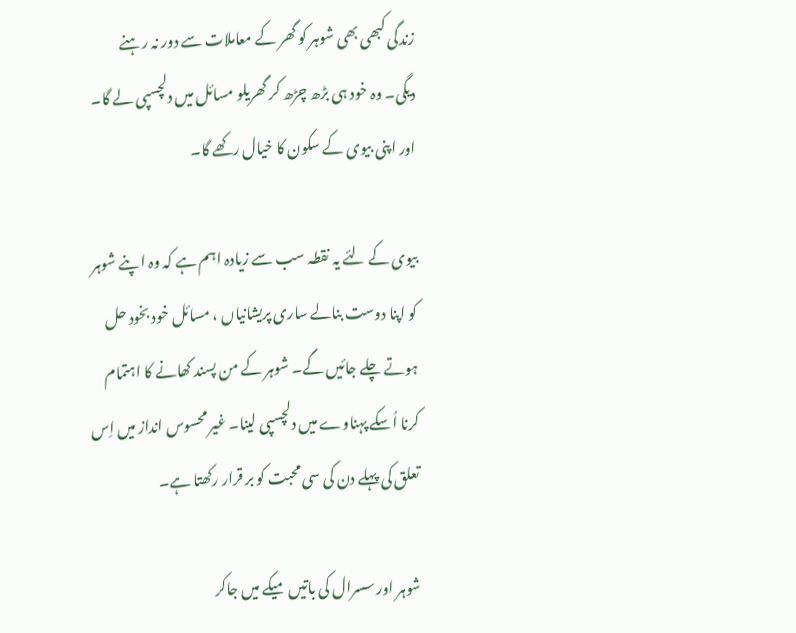زندگی کبھی بھی شوہر کو گھر کے معاملات سے دور نہ رہنے دیگی۔ وہ خود ہی بڑھ چڑھ کر گھریلو مسائل میں دلچسپی لے گا۔ اور اپنی بیوی کے سکون کا خیال رکھے گا۔

بیوی کے لئے یہ نقطہ سب سے زیادہ اہم ہے کہ وہ اپنے شوہر کو اپنا دوست بنالے ساری پریشانیاں ، مسائل خود بخود حل ہوتے چلے جائیں گے۔ شوہر کے من پسند کھانے کا اہتمام کرنا اُسکے پہناوے میں دلچسپی لینا۔ غیر محسوس انداز میں اِس تعلق کی پہلے دن کی سی محبت کو بر قرار رکھتا ہے۔

شوہر اور سسرال کی باتیں میکے میں جاکر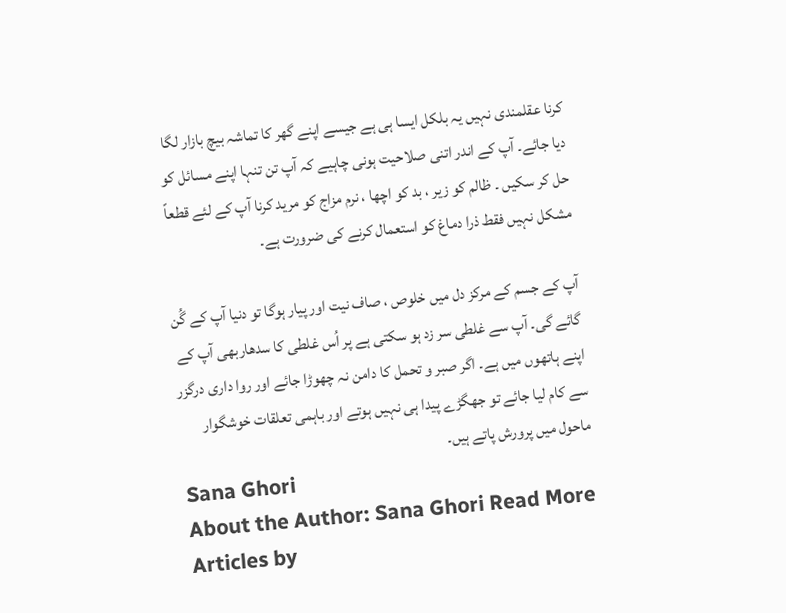کرنا عقلمندی نہیں یہ بلکل ایسا ہی ہے جیسے اپنے گھر کا تماشہ بیچ بازار لگا دیا جائے۔ آپ کے اندر اتنی صلاحیت ہونی چاہیے کہ آپ تن تنہا اپنے مسائل کو حل کر سکیں ۔ ظالم کو زیر ، بد کو اچھا ، نرم مزاج کو مرید کرنا آپ کے لئے قطعاً مشکل نہیں فقط ذرا دماغ کو استعمال کرنے کی ضرورت ہے۔

آپ کے جسم کے مرکز دل میں خلوص ، صاف نیت اور پیار ہوگا تو دنیا آپ کے گُن گائے گی۔ آپ سے غلطی سر زد ہو سکتی ہے پر اُس غلطی کا سدھاربھی آپ کے اپنے ہاتھوں میں ہے۔ اگر صبر و تحمل کا دامن نہ چھوڑا جائے اور روا داری درگزر سے کام لیا جائے تو جھگڑے پیدا ہی نہیں ہوتے اور باہمی تعلقات خوشگوار ماحول میں پرورش پاتے ہیں۔
Sana Ghori
About the Author: Sana Ghori Read More Articles by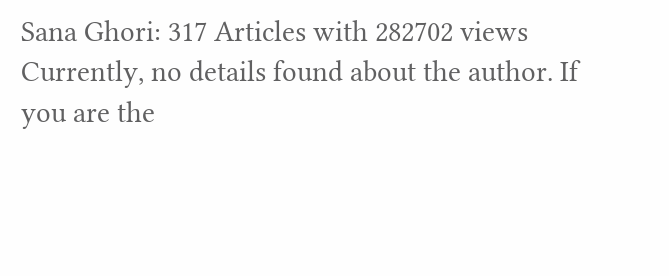Sana Ghori: 317 Articles with 282702 views Currently, no details found about the author. If you are the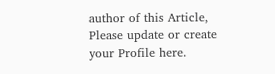author of this Article, Please update or create your Profile here.